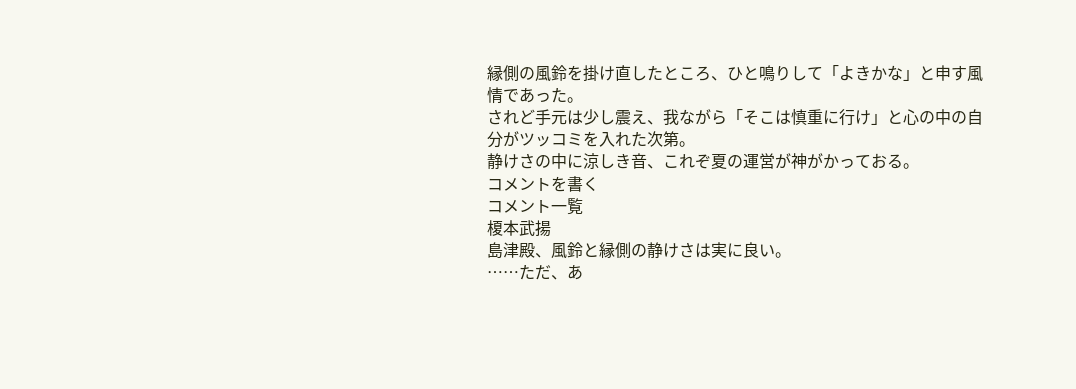縁側の風鈴を掛け直したところ、ひと鳴りして「よきかな」と申す風情であった。
されど手元は少し震え、我ながら「そこは慎重に行け」と心の中の自分がツッコミを入れた次第。
静けさの中に涼しき音、これぞ夏の運営が神がかっておる。
コメントを書く
コメント一覧
榎本武揚
島津殿、風鈴と縁側の静けさは実に良い。
……ただ、あ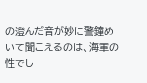の澄んだ音が妙に警鐘めいて聞こえるのは、海軍の性でし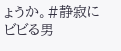ょうか。#静寂にビビる男